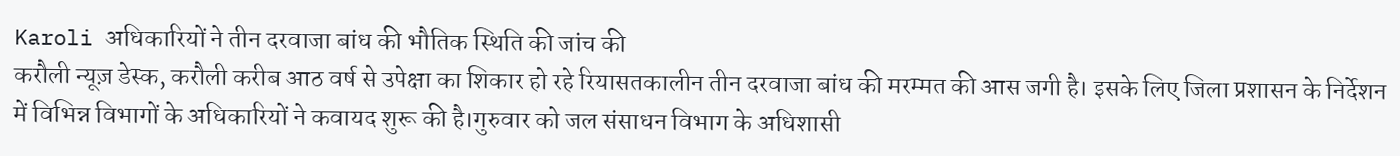Karoli अधिकारियों ने तीन दरवाजा बांध की भौतिक स्थिति की जांच की
करौली न्यूज़ डेस्क, करौली करीब आठ वर्ष से उपेक्षा का शिकार हो रहे रियासतकालीन तीन दरवाजा बांध की मरम्मत की आस जगी है। इसके लिए जिला प्रशासन के निर्देशन में विभिन्न विभागों के अधिकारियों ने कवायद शुरू की है।गुरुवार को जल संसाधन विभाग के अधिशासी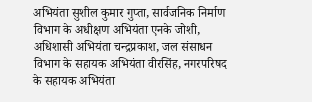अभियंता सुशील कुमार गुप्ता, सार्वजनिक निर्माण विभाग के अधीक्षण अभियंता एनके जोशी, अधिशासी अभियंता चन्द्रप्रकाश, जल संसाधन विभाग के सहायक अभियंता वीरसिंह, नगरपरिषद के सहायक अभियंता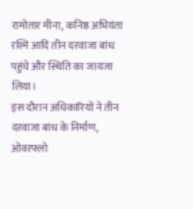रामोतार मीना, कनिष्ठ अभियंता रश्मि आदि तीन दरवाजा बांध पहुंचे और स्थिति का जायजा लिया।
इस दौरान अधिकारियों ने तीन दरवाजा बांध के निर्माण, ओवरफ्लो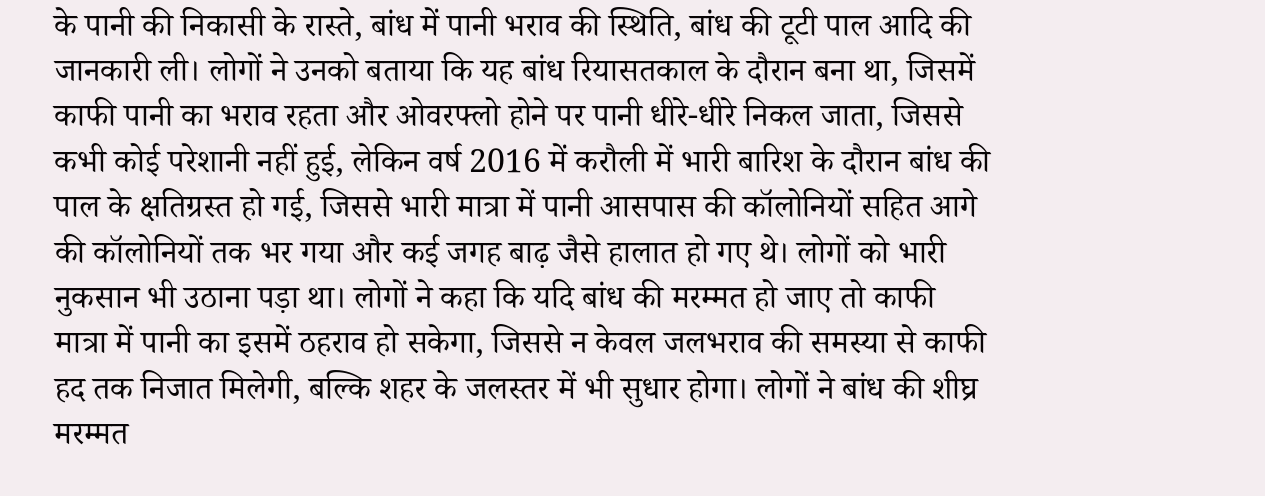के पानी की निकासी के रास्ते, बांध में पानी भराव की स्थिति, बांध की टूटी पाल आदि की जानकारी ली। लोगों ने उनको बताया कि यह बांध रियासतकाल के दौरान बना था, जिसमें काफी पानी का भराव रहता और ओवरफ्लो होने पर पानी धीरे-धीरे निकल जाता, जिससे कभी कोई परेशानी नहीं हुई, लेकिन वर्ष 2016 में करौली में भारी बारिश के दौरान बांध की पाल के क्षतिग्रस्त हो गई, जिससे भारी मात्रा में पानी आसपास की कॉलोनियों सहित आगे की कॉलोनियों तक भर गया और कई जगह बाढ़ जैसे हालात हो गए थे। लोगों को भारी नुकसान भी उठाना पड़ा था। लोगों ने कहा कि यदि बांध की मरम्मत हो जाए तो काफी मात्रा में पानी का इसमें ठहराव हो सकेगा, जिससे न केवल जलभराव की समस्या से काफी हद तक निजात मिलेगी, बल्कि शहर के जलस्तर में भी सुधार होगा। लोगों ने बांध की शीघ्र मरम्मत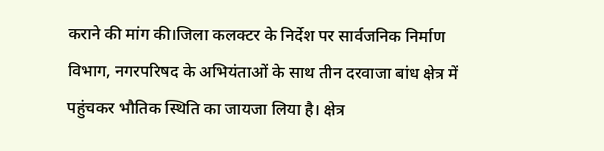कराने की मांग की।जिला कलक्टर के निर्देश पर सार्वजनिक निर्माण विभाग, नगरपरिषद के अभियंताओं के साथ तीन दरवाजा बांध क्षेत्र में पहुंचकर भौतिक स्थिति का जायजा लिया है। क्षेत्र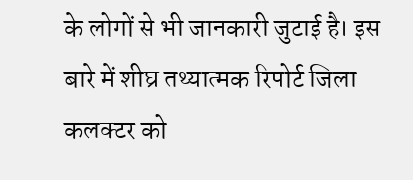के लोगों से भी जानकारी जुटाई है। इस बारे में शीघ्र तथ्यात्मक रिपोर्ट जिला कलक्टर को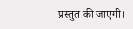प्रस्तुत की जाएगी।